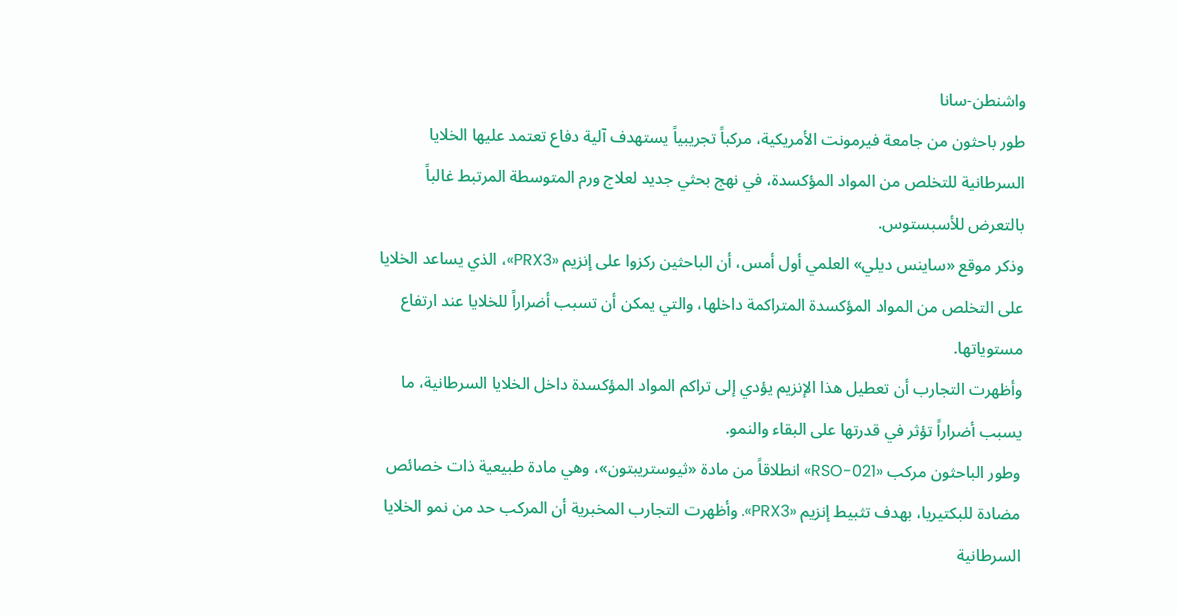واشنطن-سانا
طور باحثون من جامعة فيرمونت الأمريكية، مركباً تجريبياً يستهدف آلية دفاع تعتمد عليها الخلايا السرطانية للتخلص من المواد المؤكسدة، في نهج بحثي جديد لعلاج ورم المتوسطة المرتبط غالباً بالتعرض للأسبستوس.
وذكر موقع «ساينس ديلي» العلمي أول أمس، أن الباحثين ركزوا على إنزيم «PRX3»، الذي يساعد الخلايا على التخلص من المواد المؤكسدة المتراكمة داخلها، والتي يمكن أن تسبب أضراراً للخلايا عند ارتفاع مستوياتها.
وأظهرت التجارب أن تعطيل هذا الإنزيم يؤدي إلى تراكم المواد المؤكسدة داخل الخلايا السرطانية، ما يسبب أضراراً تؤثر في قدرتها على البقاء والنمو.
وطور الباحثون مركب «RSO-021» انطلاقاً من مادة «ثيوستريبتون»، وهي مادة طبيعية ذات خصائص مضادة للبكتيريا، بهدف تثبيط إنزيم «PRX3». وأظهرت التجارب المخبرية أن المركب حد من نمو الخلايا السرطانية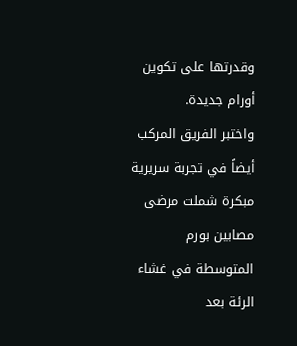وقدرتها على تكوين أورام جديدة.
واختبر الفريق المركب أيضاً في تجربة سريرية مبكرة شملت مرضى مصابين بورم المتوسطة في غشاء الرئة بعد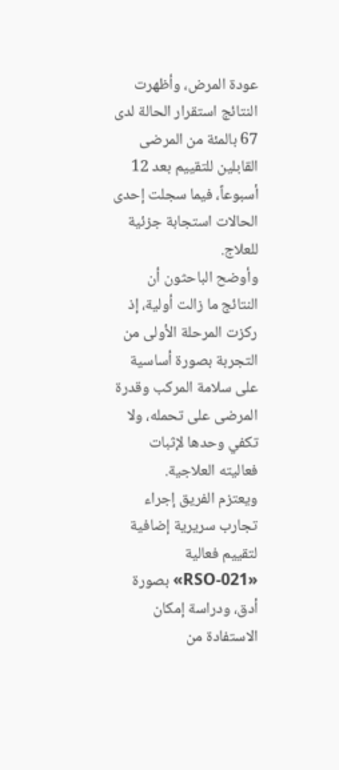عودة المرض، وأظهرت النتائج استقرار الحالة لدى 67 بالمئة من المرضى القابلين للتقييم بعد 12 أسبوعاً، فيما سجلت إحدى الحالات استجابة جزئية للعلاج.
وأوضح الباحثون أن النتائج ما زالت أولية، إذ ركزت المرحلة الأولى من التجربة بصورة أساسية على سلامة المركب وقدرة المرضى على تحمله، ولا تكفي وحدها لإثبات فعاليته العلاجية.
ويعتزم الفريق إجراء تجارب سريرية إضافية لتقييم فعالية «RSO-021» بصورة أدق، ودراسة إمكان الاستفادة من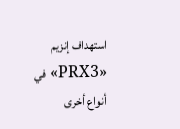استهداف إنزيم «PRX3» في أنواع أخرى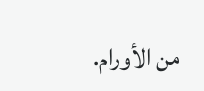من الأورام.